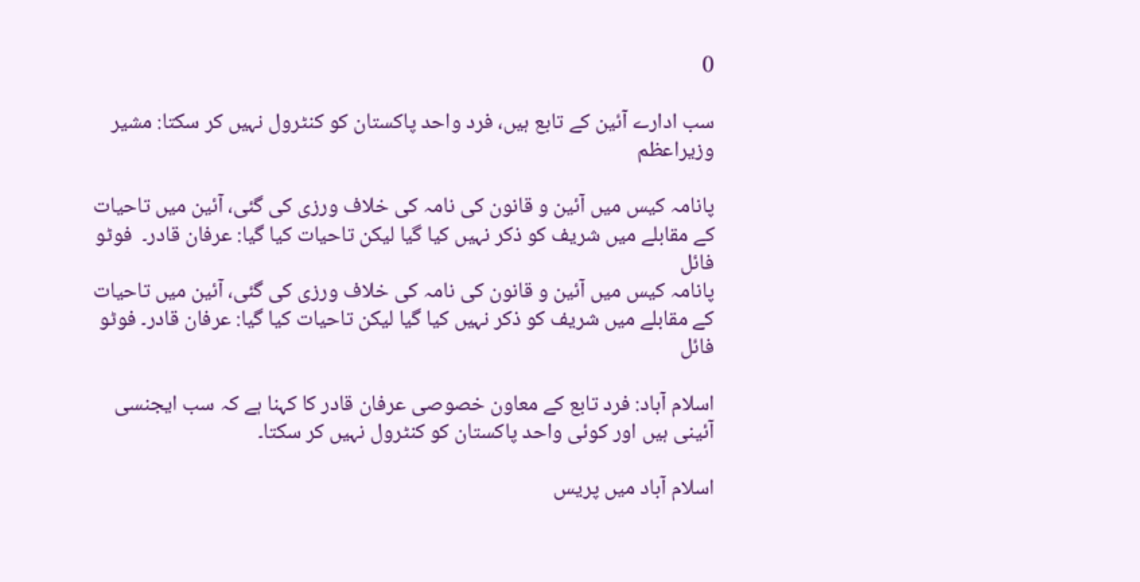0

سب ادارے آئین کے تابع ہیں، فرد واحد پاکستان کو کنٹرول نہیں کر سکتا: مشیر وزیراعظم

پانامہ کیس میں آئین و قانون کی نامہ کی خلاف ورزی کی گئی، آئین میں تاحیات کے مقابلے میں شریف کو ذکر نہیں کیا گیا لیکن تاحیات کیا گیا: عرفان قادر۔  فوٹو فائل
پانامہ کیس میں آئین و قانون کی نامہ کی خلاف ورزی کی گئی، آئین میں تاحیات کے مقابلے میں شریف کو ذکر نہیں کیا گیا لیکن تاحیات کیا گیا: عرفان قادر۔ فوٹو فائل

اسلام آباد: فرد تابع کے معاون خصوصی عرفان قادر کا کہنا ہے کہ سب ایجنسی آئینی ہیں اور کوئی واحد پاکستان کو کنٹرول نہیں کر سکتا۔

اسلام آباد میں پریس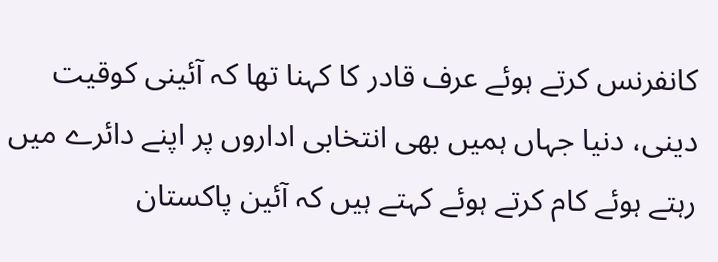کانفرنس کرتے ہوئے عرف قادر کا کہنا تھا کہ آئینی کوقیت دینی، دنیا جہاں ہمیں بھی انتخابی اداروں پر اپنے دائرے میں رہتے ہوئے کام کرتے ہوئے کہتے ہیں کہ آئین پاکستان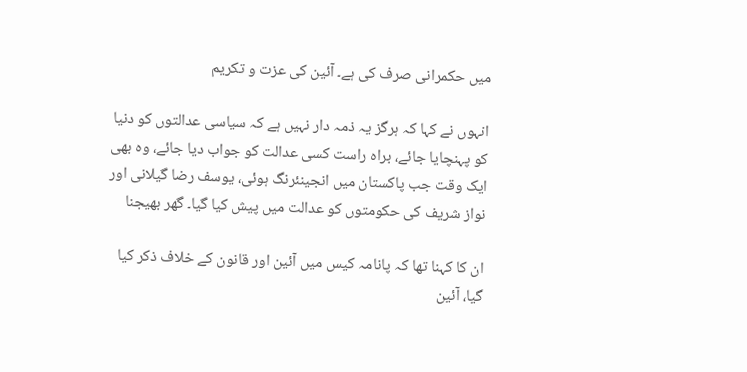میں حکمرانی صرف کی ہے۔ آئین کی عزت و تکریم

انہوں نے کہا کہ ہرگز یہ ذمہ دار نہیں ہے کہ سیاسی عدالتوں کو دنیا کو پہنچایا جائے، براہ راست کسی عدالت کو جواب دیا جائے، وہ بھی ایک وقت جب پاکستان میں انجینئرنگ ہوئی، یوسف رضا گیلانی اور نواز شریف کی حکومتوں کو عدالت میں پیش کیا گیا۔ گھر بھیجنا

ان کا کہنا تھا کہ پانامہ کیس میں آئین اور قانون کے خلاف ذکر کیا گیا، آئین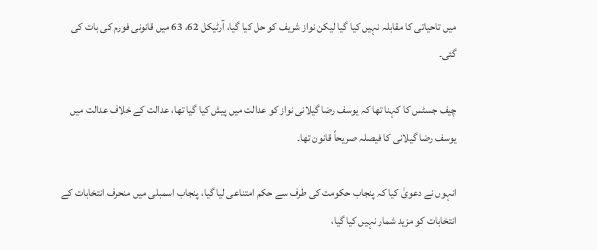میں تاحیاتی کا مقابلہ نہیں کیا گیا لیکن نواز شریف کو حل کیا گیا، آرٹیکل 62، 63 میں قانونی فورم کی بات کی گئی۔

چیف جسٹس کا کہنا تھا کہ یوسف رضا گیلانی نواز کو عدالت میں پیش کیا گیا تھا، عدالت کے خلاف عدالت میں یوسف رضا گیلانی کا فیصلہ صریحاً قانون تھا۔

انہوں نے دعویٰ کیا کہ پنجاب حکومت کی طرف سے حکم امتناعی لیا گیا، پنجاب اسمبلی میں منحرف انتخابات کے انتخابات کو مزید شمار نہیں کیا گیا،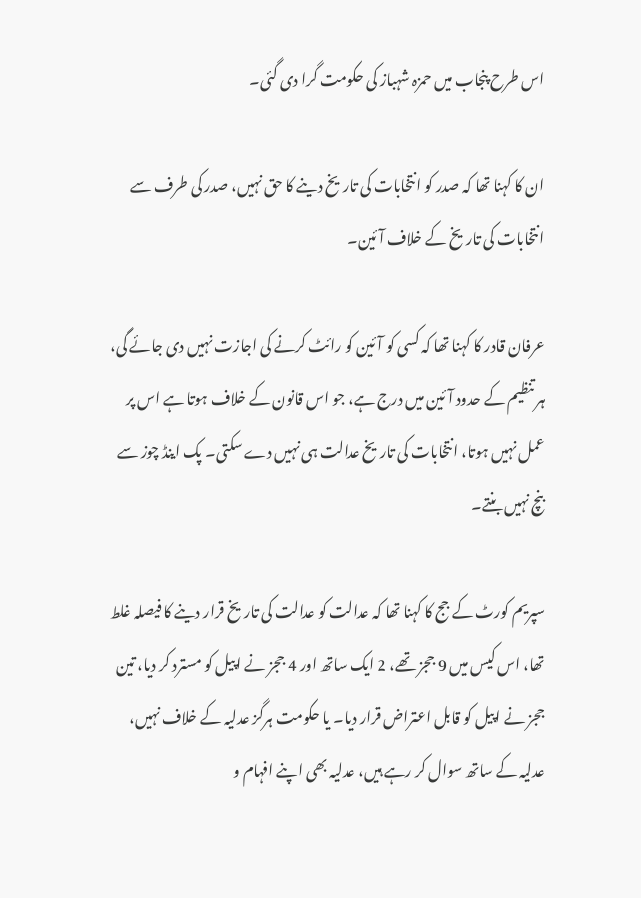اس طرح پنجاب میں حمزہ شہباز کی حکومت گرا دی گئی۔

ان کا کہنا تھا کہ صدر کو انتخابات کی تاریخ دینے کا حق نہیں، صدر کی طرف سے انتخابات کی تاریخ کے خلاف آئین۔

عرفان قادر کا کہنا تھا کہ کسی کو آئین کو رائٹ کرنے کی اجازت نہیں دی جائے گی، ہر تنظیم کے حدود آئین میں درج ہے، جو اس قانون کے خلاف ہوتا ہے اس پر عمل نہیں ہوتا، انتخابات کی تاریخ عدالت ہی نہیں دے سکتی۔ پک اینڈ چوز سے بنچ نہیں بنتے۔

سپریم کورٹ کے جج کا کہنا تھا کہ عدالت کو عدالت کی تاریخ قرار دینے کا فیصلہ غلط تھا، اس کیس میں 9 ججز تھے، 2 ایک ساتھ اور 4 ججز نے اپیل کو مسترد کر دیا، تین ججز نے اپیل کو قابل اعتراض قرار دیا۔ یا حکومت ہرگز عدلیہ کے خلاف نہیں، عدلیہ کے ساتھ سوال کر رہے ہیں، عدلیہ بھی اپنے افہام و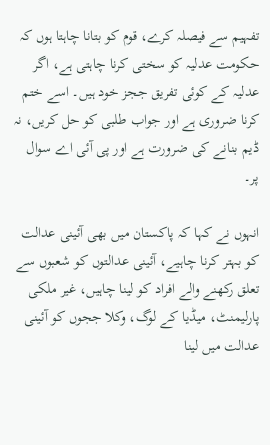تفہیم سے فیصلہ کرے، قوم کو بتانا چاہتا ہوں کہ حکومت عدلیہ کو سختی کرنا چاہتی ہے، اگر عدلیہ کے کوئی تفریق ججز خود ہیں۔ اسے ختم کرنا ضروری ہے اور جواب طلبی کو حل کریں، نہ ڈیم بنانے کی ضرورت ہے اور پی آئی اے سوال پر۔

انہوں نے کہا کہ پاکستان میں بھی آئینی عدالت کو بہتر کرنا چاہیے، آئینی عدالتوں کو شعبوں سے تعلق رکھنے والے افراد کو لینا چاہیں، غیر ملکی پارلیمنٹ، میڈیا کے لوگ، وکلا ججوں کو آئینی عدالت میں لینا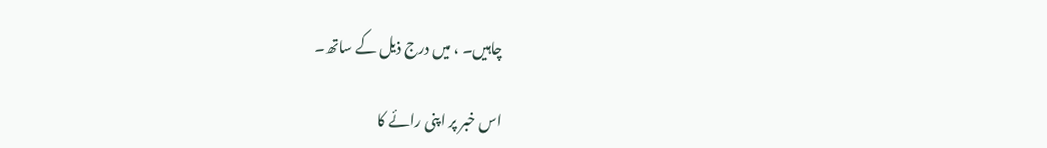چاہیں۔ ، میں درج ذیل کے ساتھ۔

اس خبر پر اپنی رائے کا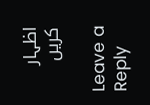اظہار کریں

Leave a Reply